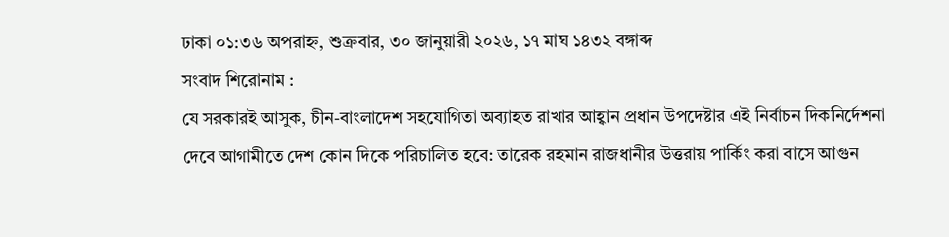ঢাকা ০১:৩৬ অপরাহ্ন, শুক্রবার, ৩০ জানুয়ারী ২০২৬, ১৭ মাঘ ১৪৩২ বঙ্গাব্দ
সংবাদ শিরোনাম :
যে সরকারই আসুক, চীন-বাংলাদেশ সহযোগিতা অব্যাহত রাখার আহ্বান প্রধান উপদেষ্টার এই নির্বাচন দিকনির্দেশনা দেবে আগামীতে দেশ কোন দিকে পরিচালিত হবে: তারেক রহমান রাজধানীর উত্তরায় পার্কিং করা বাসে আগুন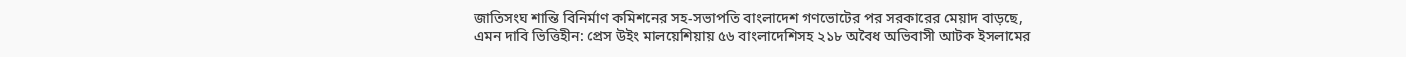জাতিসংঘ শান্তি বিনির্মাণ কমিশনের সহ-সভাপতি বাংলাদেশ গণভোটের পর সরকারের মেয়াদ বাড়ছে, এমন দাবি ভিত্তিহীন: প্রেস উইং মালয়েশিয়ায় ৫৬ বাংলাদেশিসহ ২১৮ অবৈধ অভিবাসী আটক ইসলামের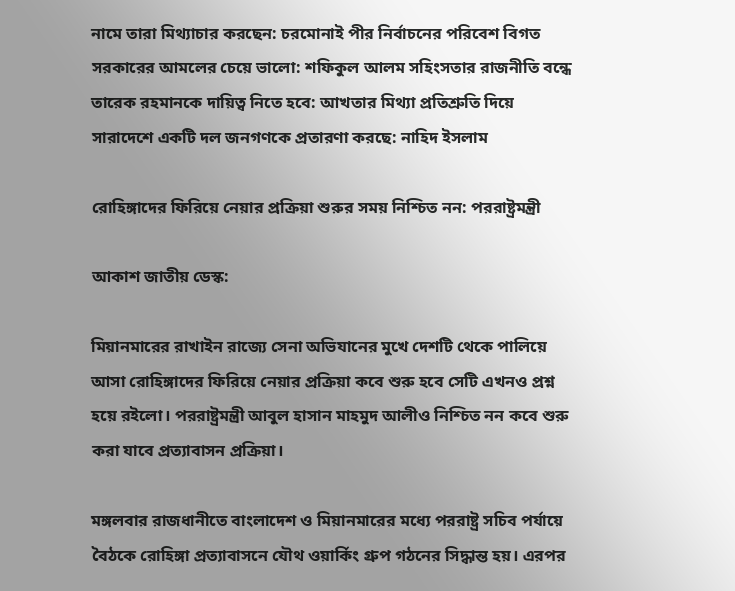নামে তারা মিথ্যাচার করছেন: চরমোনাই পীর নির্বাচনের পরিবেশ বিগত সরকারের আমলের চেয়ে ভালো: শফিকুল আলম সহিংসতার রাজনীতি বন্ধে তারেক রহমানকে দায়িত্ব নিতে হবে: আখতার মিথ্যা প্রতিশ্রুতি দিয়ে সারাদেশে একটি দল জনগণকে প্রতারণা করছে: নাহিদ ইসলাম

রোহিঙ্গাদের ফিরিয়ে নেয়ার প্রক্রিয়া শুরুর সময় নিশ্চিত নন: পররাষ্ট্রমন্ত্রী

আকাশ জাতীয় ডেস্ক:

মিয়ানমারের রাখাইন রাজ্যে সেনা অভিযানের ‍মুখে দেশটি থেকে পালিয়ে আসা রোহিঙ্গাদের ফিরিয়ে নেয়ার প্রক্রিয়া কবে শুরু হবে সেটি এখনও প্রশ্ন হয়ে রইলো। পররাষ্ট্রমন্ত্রী আবুল হাসান মাহমুদ আলীও নিশ্চিত নন কবে শুরু করা যাবে প্রত্যাবাসন প্রক্রিয়া।

মঙ্গলবার রাজধানীতে বাংলাদেশ ও মিয়ানমারের মধ্যে পররাষ্ট্র সচিব পর্যায়ে বৈঠকে রোহিঙ্গা প্রত্যাবাসনে যৌথ ওয়ার্কিং গ্রুপ গঠনের সিদ্ধান্ত হয়। এরপর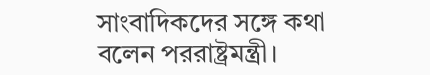সাংবাদিকদের সঙ্গে কথা বলেন পররাষ্ট্রমন্ত্রী।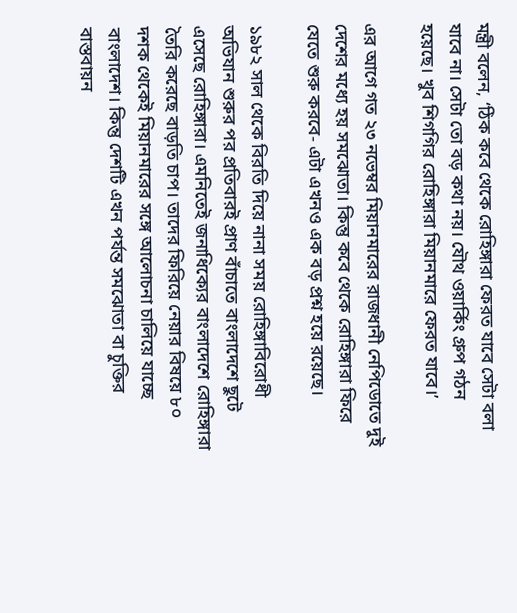মন্ত্রী বলেন, ‘ঠিক কবে থেকে রোহিঙ্গারা ফেরত যাবে সেটা বলা যাবে না। সেটা তো বড় কথা নয়। যৌথ ওয়ার্কিং গ্রুপ গঠন হয়েছে। খুব শিগগির রোহিঙ্গারা মিয়ানমারে ফেরত যাবে।’

এর আগে গত ২৩ নভেম্বর মিয়ানমারের রাজধানী নেপিডোতে দুই দেশের মধ্যে হয় সমঝোতা। কিন্তু কবে থেকে রোহিঙ্গারা ফিরে যেতে শুরু করবে- এটা এখনও এক বড় প্রশ্ন হয়ে রয়েছে।

১৯৮২ সাল থেকে বিরতি দিয়ে নানা সময় রোহিঙ্গাবিরোধী অভিযান শুরুর পর প্রতিবারই প্রাণ বাঁচাতে বাংলাদেশে ছুটে এসেছে রোহিঙ্গারা। এমনিতেই জনাধিক্যের বাংলাদেশে রোহিঙ্গারা তৈরি করেছে বাড়তি চাপ। তাদের ফিরিয়ে নেয়ার বিষয়ে ৮০ দশক থেকেই মিয়ানমারের সঙ্গে আলোচনা চালিয়ে যাচ্ছে বাংলাদেশ। কিন্তু দেশটি এখন পর্যন্ত সমঝোতা বা চুক্তির বাস্তবায়ন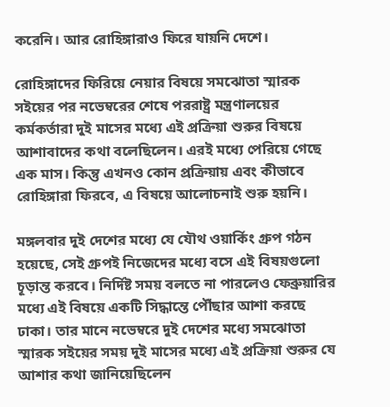করেনি। আর রোহিঙ্গারাও ফিরে যায়নি দেশে।

রোহিঙ্গাদের ফিরিয়ে নেয়ার বিষয়ে সমঝোতা স্মারক সইয়ের পর নভেম্বরের শেষে পররাষ্ট্র মন্ত্রণালয়ের কর্মকর্তারা দুই মাসের মধ্যে এই প্রক্রিয়া শুরুর বিষয়ে আশাবাদের কথা বলেছিলেন। এরই মধ্যে পেরিয়ে গেছে এক মাস। কিন্তু এখনও কোন প্রক্রিয়ায় এবং কীভাবে রোহিঙ্গারা ফিরবে, এ বিষয়ে আলোচনাই শুরু হয়নি।

মঙ্গলবার দুই দেশের মধ্যে যে যৌথ ওয়ার্কিং গ্রুপ গঠন হয়েছে, সেই গ্রুপই নিজেদের মধ্যে বসে এই বিষয়গুলো চূড়ান্ত করবে। নির্দিষ্ট সময় বলতে না পারলেও ফেব্রুয়ারির মধ্যে এই বিষয়ে একটি সিদ্ধান্তে পৌঁছার আশা করছে ঢাকা। তার মানে নভেম্বরে দুই দেশের মধ্যে সমঝোতা স্মারক সইয়ের সময় দুই মাসের মধ্যে এই প্রক্রিয়া শুরুর যে আশার কথা জানিয়েছিলেন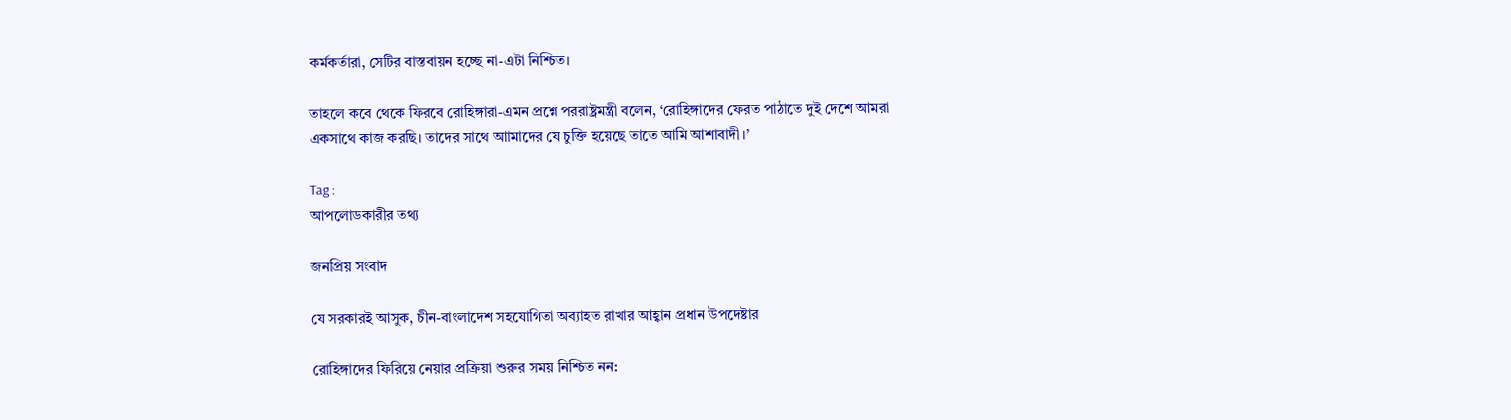কর্মকর্তারা, সেটির বাস্তবায়ন হচ্ছে না-এটা নিশ্চিত।

তাহলে কবে থেকে ফিরবে রোহিঙ্গারা-এমন প্রশ্নে পররাষ্ট্রমন্ত্রী বলেন, ‘রোহিঙ্গাদের ফেরত পাঠাতে দুই দেশে আমরা একসাথে কাজ করছি। তাদের সাথে আামাদের যে চুক্তি হয়েছে তাতে আমি আশাবাদী।’

Tag :
আপলোডকারীর তথ্য

জনপ্রিয় সংবাদ

যে সরকারই আসুক, চীন-বাংলাদেশ সহযোগিতা অব্যাহত রাখার আহ্বান প্রধান উপদেষ্টার

রোহিঙ্গাদের ফিরিয়ে নেয়ার প্রক্রিয়া শুরুর সময় নিশ্চিত নন: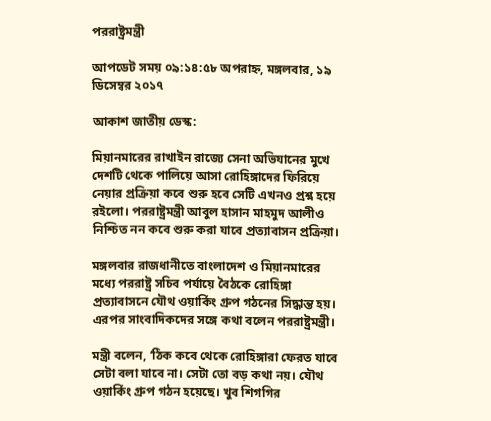পররাষ্ট্রমন্ত্রী

আপডেট সময় ০৯:১৪:৫৮ অপরাহ্ন, মঙ্গলবার, ১৯ ডিসেম্বর ২০১৭

আকাশ জাতীয় ডেস্ক:

মিয়ানমারের রাখাইন রাজ্যে সেনা অভিযানের ‍মুখে দেশটি থেকে পালিয়ে আসা রোহিঙ্গাদের ফিরিয়ে নেয়ার প্রক্রিয়া কবে শুরু হবে সেটি এখনও প্রশ্ন হয়ে রইলো। পররাষ্ট্রমন্ত্রী আবুল হাসান মাহমুদ আলীও নিশ্চিত নন কবে শুরু করা যাবে প্রত্যাবাসন প্রক্রিয়া।

মঙ্গলবার রাজধানীতে বাংলাদেশ ও মিয়ানমারের মধ্যে পররাষ্ট্র সচিব পর্যায়ে বৈঠকে রোহিঙ্গা প্রত্যাবাসনে যৌথ ওয়ার্কিং গ্রুপ গঠনের সিদ্ধান্ত হয়। এরপর সাংবাদিকদের সঙ্গে কথা বলেন পররাষ্ট্রমন্ত্রী।

মন্ত্রী বলেন, ‘ঠিক কবে থেকে রোহিঙ্গারা ফেরত যাবে সেটা বলা যাবে না। সেটা তো বড় কথা নয়। যৌথ ওয়ার্কিং গ্রুপ গঠন হয়েছে। খুব শিগগির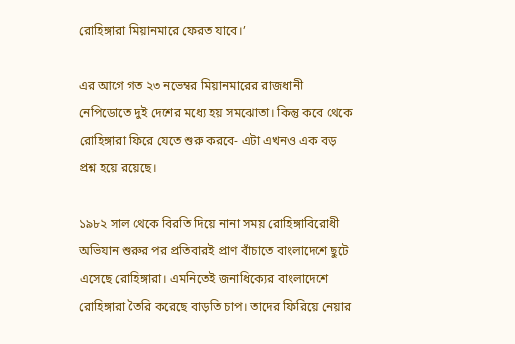রোহিঙ্গারা মিয়ানমারে ফেরত যাবে।’

এর আগে গত ২৩ নভেম্বর মিয়ানমারের রাজধানী নেপিডোতে দুই দেশের মধ্যে হয় সমঝোতা। কিন্তু কবে থেকে রোহিঙ্গারা ফিরে যেতে শুরু করবে- এটা এখনও এক বড় প্রশ্ন হয়ে রয়েছে।

১৯৮২ সাল থেকে বিরতি দিয়ে নানা সময় রোহিঙ্গাবিরোধী অভিযান শুরুর পর প্রতিবারই প্রাণ বাঁচাতে বাংলাদেশে ছুটে এসেছে রোহিঙ্গারা। এমনিতেই জনাধিক্যের বাংলাদেশে রোহিঙ্গারা তৈরি করেছে বাড়তি চাপ। তাদের ফিরিয়ে নেয়ার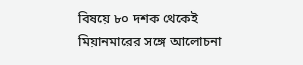বিষয়ে ৮০ দশক থেকেই মিয়ানমারের সঙ্গে আলোচনা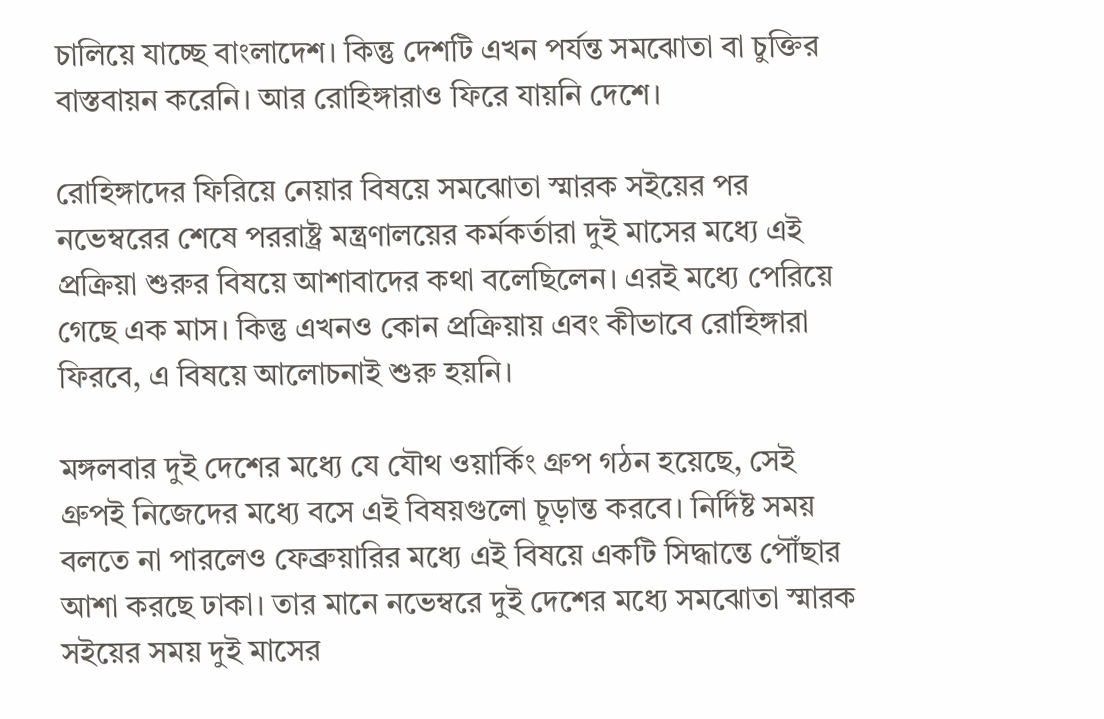চালিয়ে যাচ্ছে বাংলাদেশ। কিন্তু দেশটি এখন পর্যন্ত সমঝোতা বা চুক্তির বাস্তবায়ন করেনি। আর রোহিঙ্গারাও ফিরে যায়নি দেশে।

রোহিঙ্গাদের ফিরিয়ে নেয়ার বিষয়ে সমঝোতা স্মারক সইয়ের পর নভেম্বরের শেষে পররাষ্ট্র মন্ত্রণালয়ের কর্মকর্তারা দুই মাসের মধ্যে এই প্রক্রিয়া শুরুর বিষয়ে আশাবাদের কথা বলেছিলেন। এরই মধ্যে পেরিয়ে গেছে এক মাস। কিন্তু এখনও কোন প্রক্রিয়ায় এবং কীভাবে রোহিঙ্গারা ফিরবে, এ বিষয়ে আলোচনাই শুরু হয়নি।

মঙ্গলবার দুই দেশের মধ্যে যে যৌথ ওয়ার্কিং গ্রুপ গঠন হয়েছে, সেই গ্রুপই নিজেদের মধ্যে বসে এই বিষয়গুলো চূড়ান্ত করবে। নির্দিষ্ট সময় বলতে না পারলেও ফেব্রুয়ারির মধ্যে এই বিষয়ে একটি সিদ্ধান্তে পৌঁছার আশা করছে ঢাকা। তার মানে নভেম্বরে দুই দেশের মধ্যে সমঝোতা স্মারক সইয়ের সময় দুই মাসের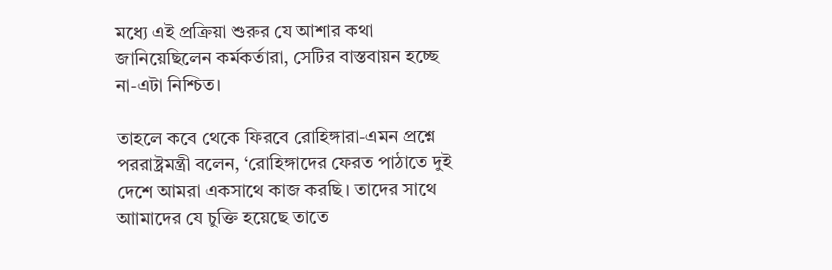মধ্যে এই প্রক্রিয়া শুরুর যে আশার কথা জানিয়েছিলেন কর্মকর্তারা, সেটির বাস্তবায়ন হচ্ছে না-এটা নিশ্চিত।

তাহলে কবে থেকে ফিরবে রোহিঙ্গারা-এমন প্রশ্নে পররাষ্ট্রমন্ত্রী বলেন, ‘রোহিঙ্গাদের ফেরত পাঠাতে দুই দেশে আমরা একসাথে কাজ করছি। তাদের সাথে আামাদের যে চুক্তি হয়েছে তাতে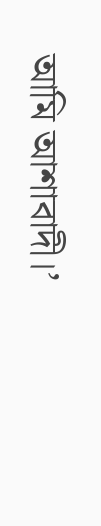আমি আশাবাদী।’